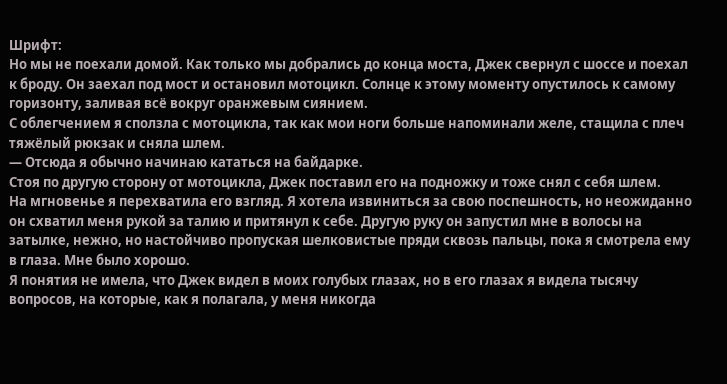Шрифт:
Но мы не поехали домой. Как только мы добрались до конца моста, Джек свернул с шоссе и поехал к броду. Он заехал под мост и остановил мотоцикл. Солнце к этому моменту опустилось к самому горизонту, заливая всё вокруг оранжевым сиянием.
С облегчением я сползла с мотоцикла, так как мои ноги больше напоминали желе, стащила с плеч тяжёлый рюкзак и сняла шлем.
— Отсюда я обычно начинаю кататься на байдарке.
Стоя по другую сторону от мотоцикла, Джек поставил его на подножку и тоже снял с себя шлем.
На мгновенье я перехватила его взгляд. Я хотела извиниться за свою поспешность, но неожиданно он схватил меня рукой за талию и притянул к себе. Другую руку он запустил мне в волосы на затылке, нежно, но настойчиво пропуская шелковистые пряди сквозь пальцы, пока я смотрела ему в глаза. Мне было хорошо.
Я понятия не имела, что Джек видел в моих голубых глазах, но в его глазах я видела тысячу вопросов, на которые, как я полагала, у меня никогда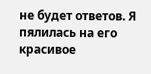не будет ответов. Я пялилась на его красивое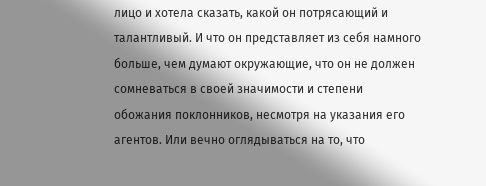лицо и хотела сказать, какой он потрясающий и талантливый. И что он представляет из себя намного больше, чем думают окружающие, что он не должен сомневаться в своей значимости и степени обожания поклонников, несмотря на указания его агентов. Или вечно оглядываться на то, что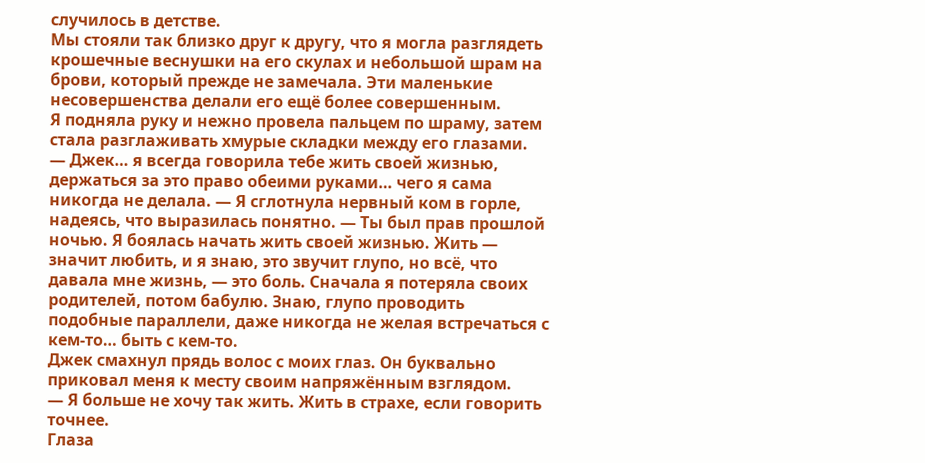случилось в детстве.
Мы стояли так близко друг к другу, что я могла разглядеть крошечные веснушки на его скулах и небольшой шрам на брови, который прежде не замечала. Эти маленькие несовершенства делали его ещё более совершенным.
Я подняла руку и нежно провела пальцем по шраму, затем стала разглаживать хмурые складки между его глазами.
— Джек… я всегда говорила тебе жить своей жизнью, держаться за это право обеими руками… чего я сама никогда не делала. — Я сглотнула нервный ком в горле, надеясь, что выразилась понятно. — Ты был прав прошлой ночью. Я боялась начать жить своей жизнью. Жить — значит любить, и я знаю, это звучит глупо, но всё, что давала мне жизнь, — это боль. Сначала я потеряла своих родителей, потом бабулю. Знаю, глупо проводить подобные параллели, даже никогда не желая встречаться с кем-то… быть с кем-то.
Джек смахнул прядь волос с моих глаз. Он буквально приковал меня к месту своим напряжённым взглядом.
— Я больше не хочу так жить. Жить в страхе, если говорить точнее.
Глаза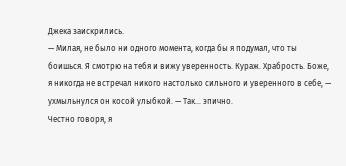Джека заискрились.
— Милая, не было ни одного момента, когда бы я подумал, что ты боишься. Я смотрю на тебя и вижу уверенность. Кураж. Храбрость. Боже, я никогда не встречал никого настолько сильного и уверенного в себе, — ухмыльнулся он косой улыбкой. — Так… эпично.
Честно говоря, я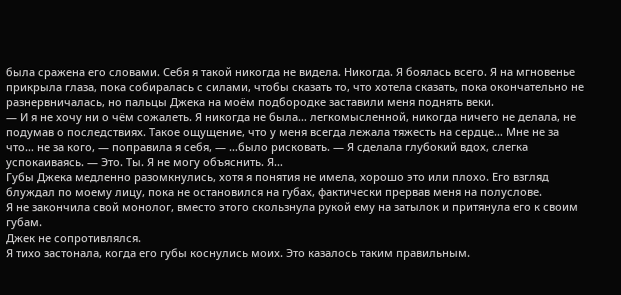была сражена его словами. Себя я такой никогда не видела. Никогда. Я боялась всего. Я на мгновенье прикрыла глаза, пока собиралась с силами, чтобы сказать то, что хотела сказать, пока окончательно не разнервничалась, но пальцы Джека на моём подбородке заставили меня поднять веки.
— И я не хочу ни о чём сожалеть. Я никогда не была… легкомысленной, никогда ничего не делала, не подумав о последствиях. Такое ощущение, что у меня всегда лежала тяжесть на сердце… Мне не за что… не за кого, — поправила я себя, — …было рисковать. — Я сделала глубокий вдох, слегка успокаиваясь. — Это. Ты. Я не могу объяснить. Я…
Губы Джека медленно разомкнулись, хотя я понятия не имела, хорошо это или плохо. Его взгляд блуждал по моему лицу, пока не остановился на губах, фактически прервав меня на полуслове.
Я не закончила свой монолог, вместо этого скользнула рукой ему на затылок и притянула его к своим губам.
Джек не сопротивлялся.
Я тихо застонала, когда его губы коснулись моих. Это казалось таким правильным.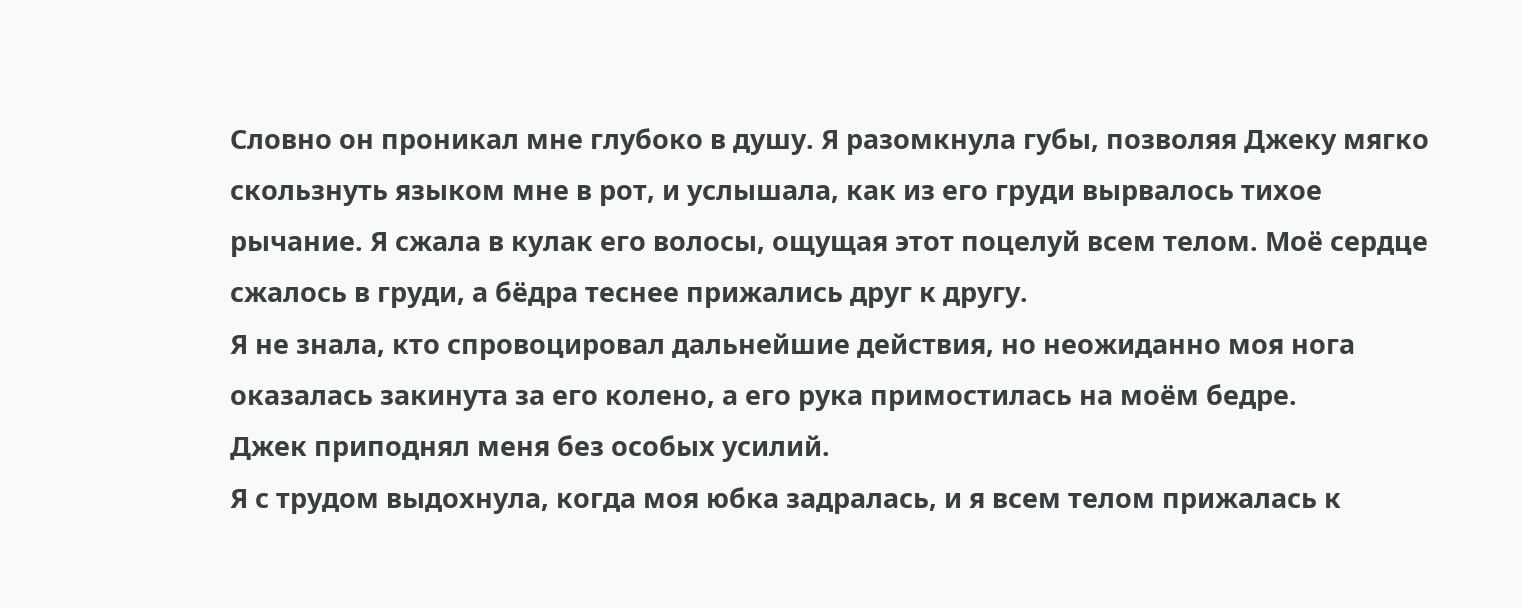Словно он проникал мне глубоко в душу. Я разомкнула губы, позволяя Джеку мягко скользнуть языком мне в рот, и услышала, как из его груди вырвалось тихое рычание. Я сжала в кулак его волосы, ощущая этот поцелуй всем телом. Моё сердце сжалось в груди, а бёдра теснее прижались друг к другу.
Я не знала, кто спровоцировал дальнейшие действия, но неожиданно моя нога оказалась закинута за его колено, а его рука примостилась на моём бедре.
Джек приподнял меня без особых усилий.
Я с трудом выдохнула, когда моя юбка задралась, и я всем телом прижалась к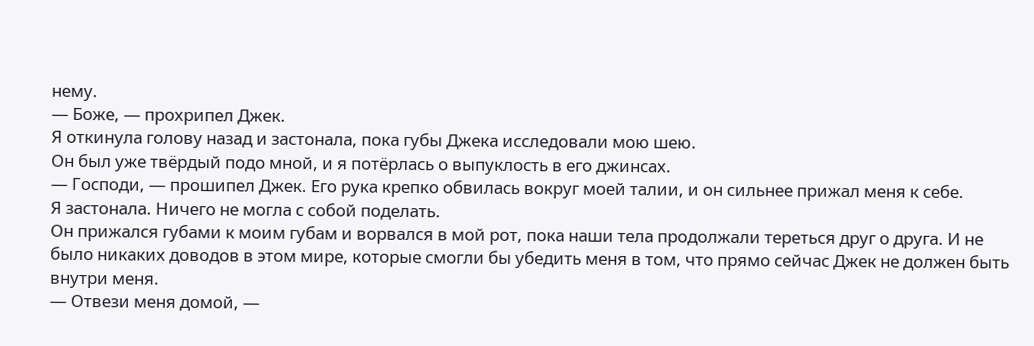нему.
— Боже, — прохрипел Джек.
Я откинула голову назад и застонала, пока губы Джека исследовали мою шею.
Он был уже твёрдый подо мной, и я потёрлась о выпуклость в его джинсах.
— Господи, — прошипел Джек. Его рука крепко обвилась вокруг моей талии, и он сильнее прижал меня к себе.
Я застонала. Ничего не могла с собой поделать.
Он прижался губами к моим губам и ворвался в мой рот, пока наши тела продолжали тереться друг о друга. И не было никаких доводов в этом мире, которые смогли бы убедить меня в том, что прямо сейчас Джек не должен быть внутри меня.
— Отвези меня домой, —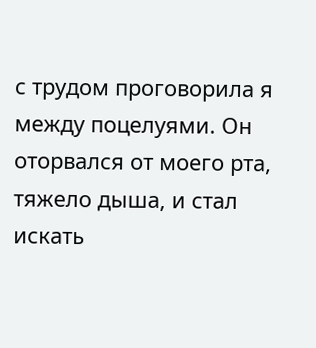с трудом проговорила я между поцелуями. Он оторвался от моего рта, тяжело дыша, и стал искать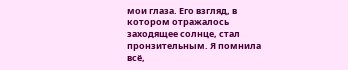мои глаза. Его взгляд, в котором отражалось заходящее солнце, стал пронзительным. Я помнила всё,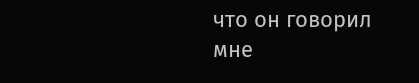что он говорил мне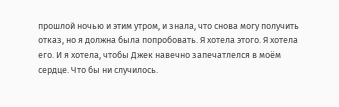прошлой ночью и этим утром, и знала, что снова могу получить отказ, но я должна была попробовать. Я хотела этого. Я хотела его. И я хотела, чтобы Джек навечно запечатлелся в моём сердце. Что бы ни случилось.